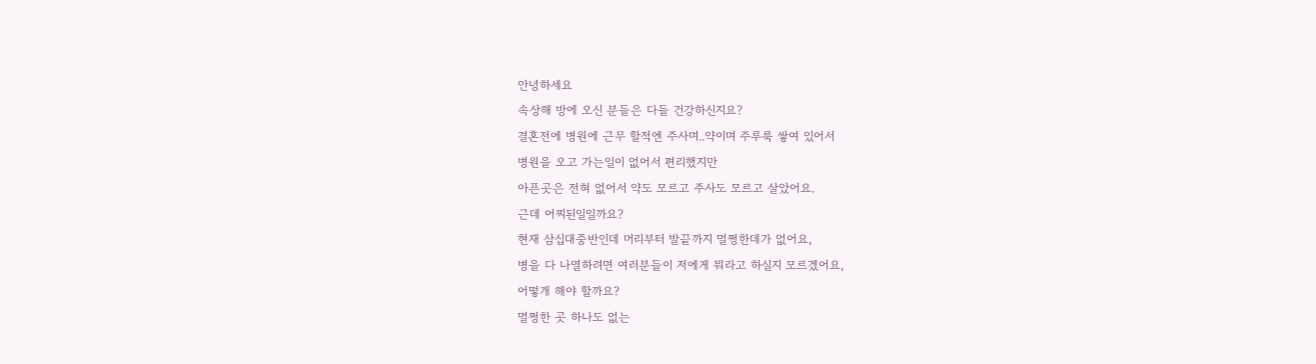안녕하세요
속상해 방에 오신 분들은 다들 건강하신지요?
결혼전에 병원에 근무 할적엔 주사며..약이며 주루룩 쌓여 있어서
병원을 오고 가는일이 없어서 편리했지만
아픈곳은 전혀 없어서 약도 모르고 주사도 모르고 살았어요.
근데 어찌된일일까요?
현재 삼십대중반인데 머리부터 발끝까지 멀쩡한데가 없어요,
병을 다 나열하려면 여러분들이 저에게 뭐라고 하실지 모르겠어요,
어떻개 해야 할까요?
멀쩡한 곳 하나도 없는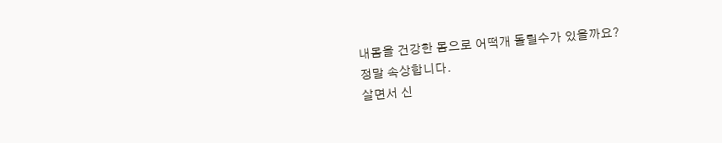내몸을 건강한 몸으로 어떡개 돌릴수가 있을까요?
정말 속상합니다.
살면서 신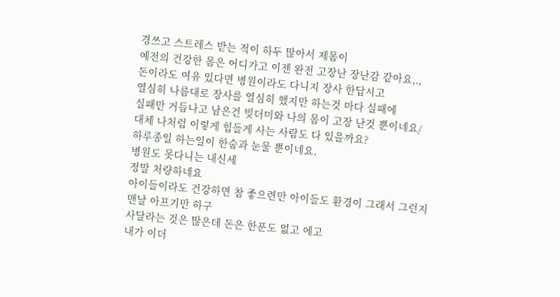경쓰고 스트레스 받는 적이 하두 많아서 제몸이
예전의 건강한 몸은 어디가고 이젠 완전 고장난 장난감 같아요,.,
돈이라도 여유 있다면 병원이라도 다니지 장사 한답시고
열심히 나름대로 장사를 열심히 했지만 하는것 마다 실패에
실패만 거듭나고 남은건 빚더미와 나의 몸이 고장 난것 뿐이네요/
대체 나처럼 이렇게 힘들게 사는 사람도 다 있을까요?
하루종일 하는일이 한숨과 눈물 뿐이네요.
병원도 못다니는 내신세
정말 처량하네요
아이들이라도 건강하면 참 좋으련만 아이들도 환경이 그래서 그런지
맨날 아프기만 하구
사달라는 것은 많은데 돈은 한푼도 없고 에고
내가 이더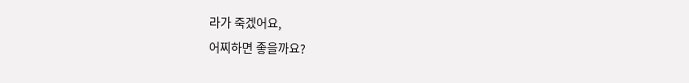라가 죽겠어요,
어찌하면 좋을까요?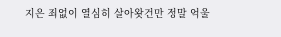지은 죄없이 열심히 살아왓건만 정말 억울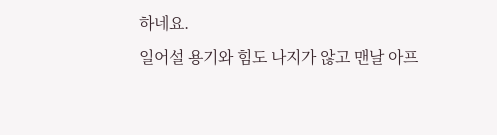하네요.
일어설 용기와 힘도 나지가 않고 맨날 아프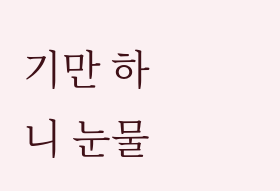기만 하니 눈물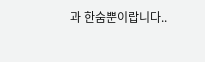과 한숨뿐이랍니다..